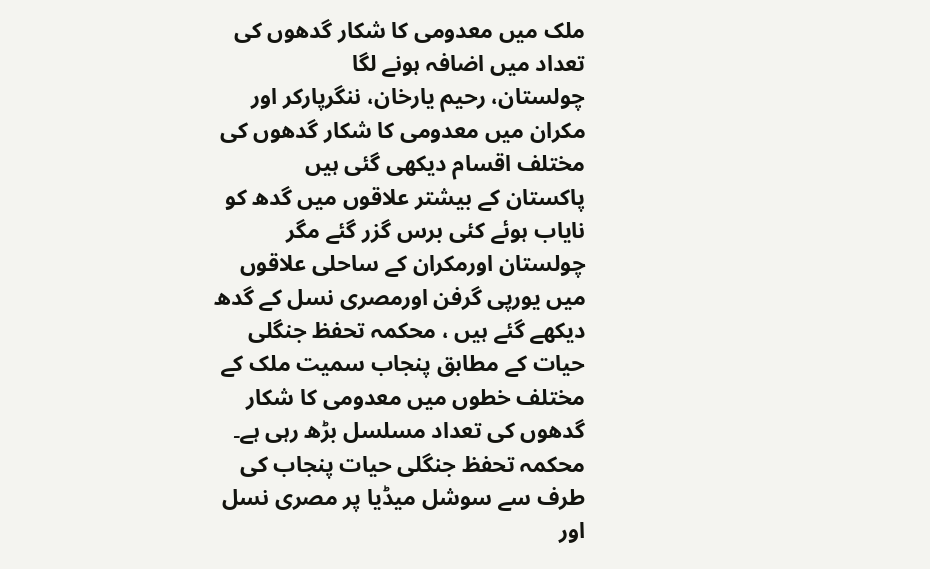ملک میں معدومی کا شکار گدھوں کی تعداد میں اضافہ ہونے لگا
چولستان، رحیم یارخان، ننگرپارکر اور مکران میں معدومی کا شکار گدھوں کی مختلف اقسام دیکھی گئی ہیں
پاکستان کے بیشتر علاقوں میں گدھ کو نایاب ہوئے کئی برس گزر گئے مگر چولستان اورمکران کے ساحلی علاقوں میں یورپی گرفن اورمصری نسل کے گدھ دیکھے گئے ہیں ، محکمہ تحفظ جنگلی حیات کے مطابق پنجاب سمیت ملک کے مختلف خطوں میں معدومی کا شکار گدھوں کی تعداد مسلسل بڑھ رہی ہے۔
محکمہ تحفظ جنگلی حیات پنجاب کی طرف سے سوشل میڈیا پر مصری نسل اور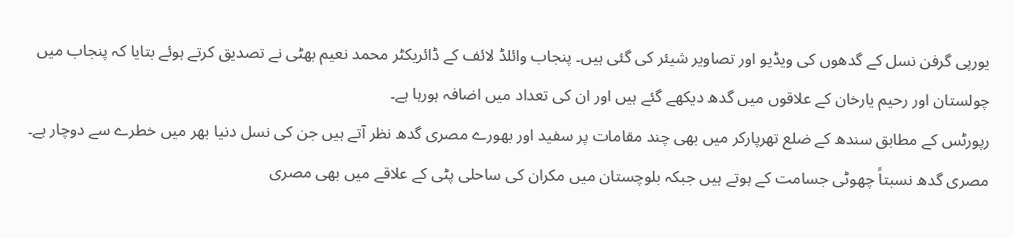یورپی گرفن نسل کے گدھوں کی ویڈیو اور تصاویر شیئر کی گئی ہیں۔ پنجاب وائلڈ لائف کے ڈائریکٹر محمد نعیم بھٹی نے تصدیق کرتے ہوئے بتایا کہ پنجاب میں چولستان اور رحیم یارخان کے علاقوں میں گدھ دیکھے گئے ہیں اور ان کی تعداد میں اضافہ ہورہا ہے۔
رپورٹس کے مطابق سندھ کے ضلع تھرپارکر میں بھی چند مقامات پر سفید اور بھورے مصری گدھ نظر آتے ہیں جن کی نسل دنیا بھر میں خطرے سے دوچار ہے۔ مصری گدھ نسبتاً چھوٹی جسامت کے ہوتے ہیں جبکہ بلوچستان میں مکران کی ساحلی پٹی کے علاقے میں بھی مصری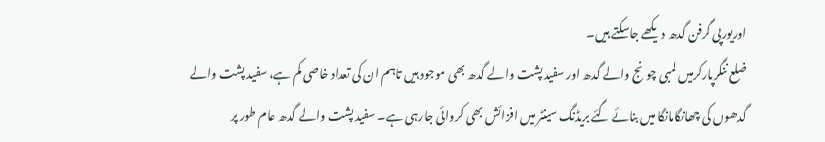اوریورپی گرفن گدھ دیکھے جاسکتے ہیں۔
ضلع ننگرپارکرمیں لمبی چونج والے گدھ اور سفید پشت والے گدھ بھی موجود ہیں تاہم ان کی تعداد خاصی کم ہے، سفید پشت والے گدھوں کی چھانگامانگا میں بنائے گئے بریڈنگ سینٹر میں افزائش بھی کروائی جارہی ہے۔ سفید پشت والے گدھ عام طور پر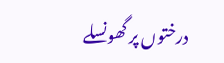درختوں پر گھونسلے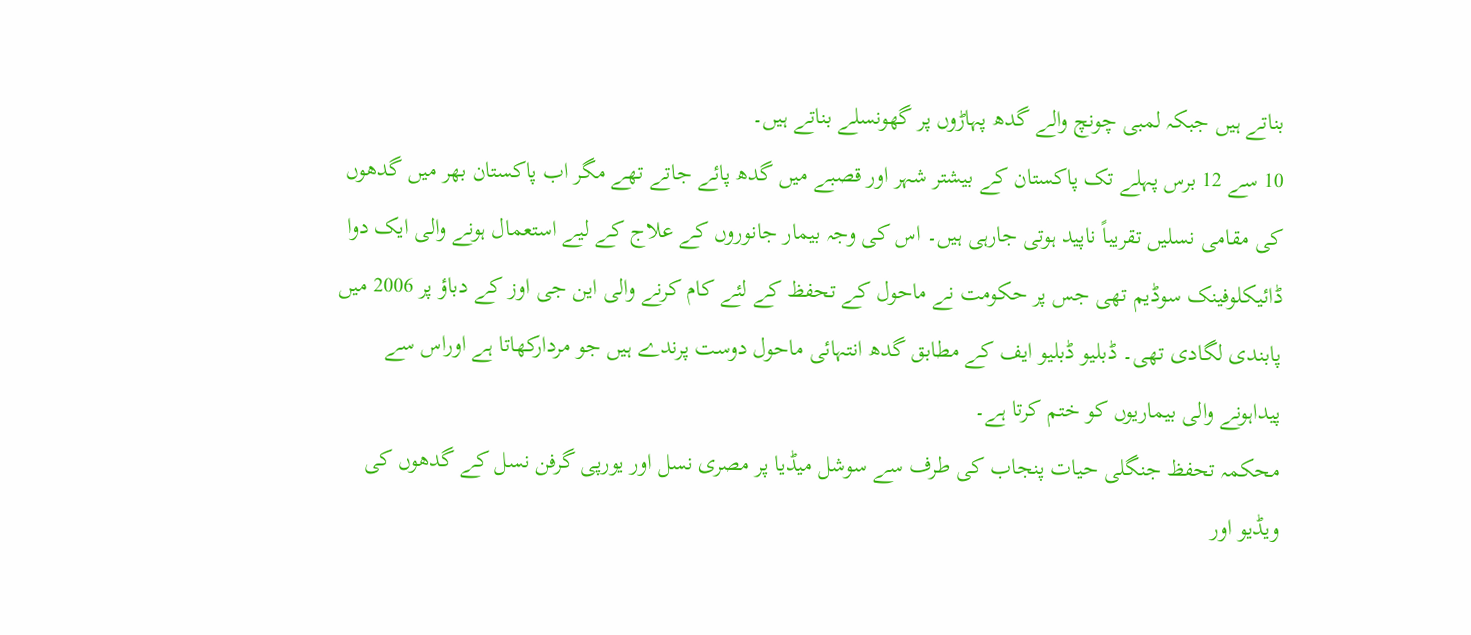بناتے ہیں جبکہ لمبی چونچ والے گدھ پہاڑوں پر گھونسلے بناتے ہیں۔
10 سے 12 برس پہلے تک پاکستان کے بیشتر شہر اور قصبے میں گدھ پائے جاتے تھے مگر اب پاکستان بھر میں گدھوں کی مقامی نسلیں تقریباً ناپید ہوتی جارہی ہیں۔ اس کی وجہ بیمار جانوروں کے علاج کے لیے استعمال ہونے والی ایک دوا ڈائیکلوفینک سوڈیم تھی جس پر حکومت نے ماحول کے تحفظ کے لئے کام کرنے والی این جی اوز کے دباؤ پر 2006 میں پابندی لگادی تھی۔ ڈبلیو ڈبلیو ایف کے مطابق گدھ انتہائی ماحول دوست پرندے ہیں جو مردارکھاتا ہے اوراس سے پیداہونے والی بیماریوں کو ختم کرتا ہے۔
محکمہ تحفظ جنگلی حیات پنجاب کی طرف سے سوشل میڈیا پر مصری نسل اور یورپی گرفن نسل کے گدھوں کی ویڈیو اور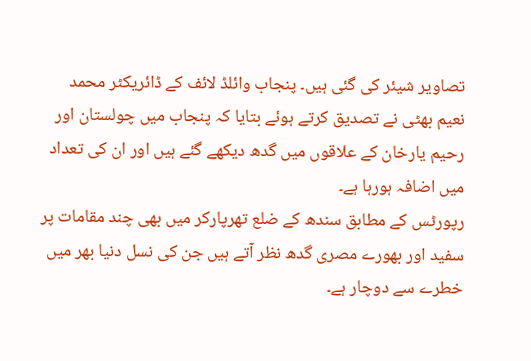تصاویر شیئر کی گئی ہیں۔ پنجاب وائلڈ لائف کے ڈائریکٹر محمد نعیم بھٹی نے تصدیق کرتے ہوئے بتایا کہ پنجاب میں چولستان اور رحیم یارخان کے علاقوں میں گدھ دیکھے گئے ہیں اور ان کی تعداد میں اضافہ ہورہا ہے۔
رپورٹس کے مطابق سندھ کے ضلع تھرپارکر میں بھی چند مقامات پر سفید اور بھورے مصری گدھ نظر آتے ہیں جن کی نسل دنیا بھر میں خطرے سے دوچار ہے۔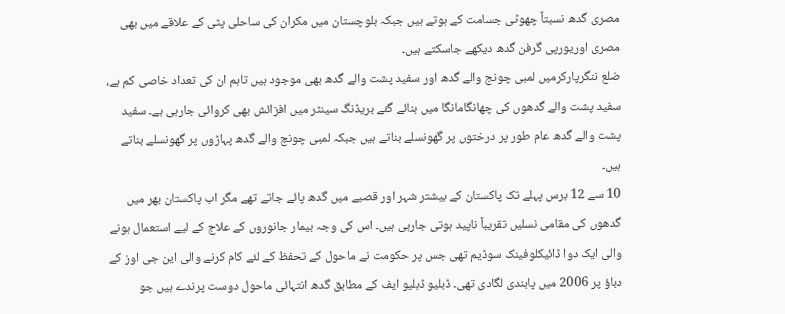مصری گدھ نسبتاً چھوٹی جسامت کے ہوتے ہیں جبکہ بلوچستان میں مکران کی ساحلی پٹی کے علاقے میں بھی مصری اوریورپی گرفن گدھ دیکھے جاسکتے ہیں۔
ضلع ننگرپارکرمیں لمبی چونج والے گدھ اور سفید پشت والے گدھ بھی موجود ہیں تاہم ان کی تعداد خاصی کم ہے، سفید پشت والے گدھوں کی چھانگامانگا میں بنائے گئے بریڈنگ سینٹر میں افزائش بھی کروائی جارہی ہے۔ سفید پشت والے گدھ عام طور پر درختوں پر گھونسلے بناتے ہیں جبکہ لمبی چونچ والے گدھ پہاڑوں پر گھونسلے بناتے ہیں۔
10 سے 12 برس پہلے تک پاکستان کے بیشتر شہر اور قصبے میں گدھ پائے جاتے تھے مگر اب پاکستان بھر میں گدھوں کی مقامی نسلیں تقریباً ناپید ہوتی جارہی ہیں۔ اس کی وجہ بیمار جانوروں کے علاج کے لیے استعمال ہونے والی ایک دوا ڈائیکلوفینک سوڈیم تھی جس پر حکومت نے ماحول کے تحفظ کے لئے کام کرنے والی این جی اوز کے دباؤ پر 2006 میں پابندی لگادی تھی۔ ڈبلیو ڈبلیو ایف کے مطابق گدھ انتہائی ماحول دوست پرندے ہیں جو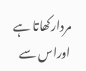مردارکھاتا ہے اوراس سے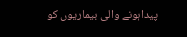پیداہونے والی بیماریوں کو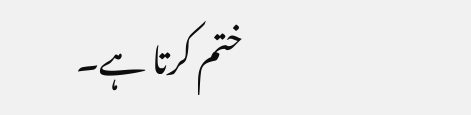ختم کرتا ہے۔